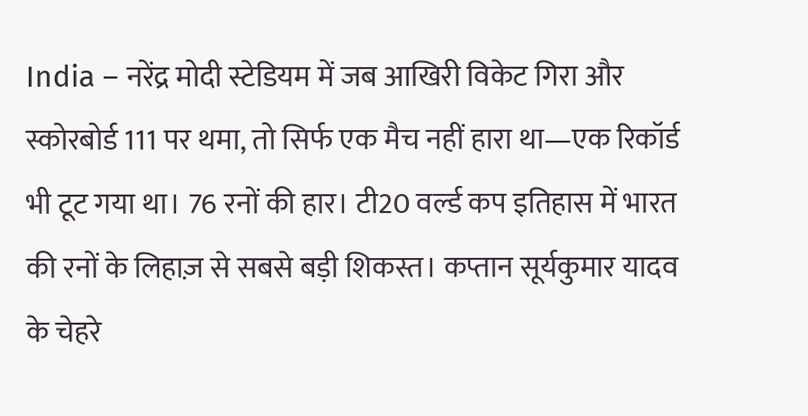India – नरेंद्र मोदी स्टेडियम में जब आखिरी विकेट गिरा और स्कोरबोर्ड 111 पर थमा, तो सिर्फ एक मैच नहीं हारा था—एक रिकॉर्ड भी टूट गया था। 76 रनों की हार। टी20 वर्ल्ड कप इतिहास में भारत की रनों के लिहाज़ से सबसे बड़ी शिकस्त। कप्तान सूर्यकुमार यादव के चेहरे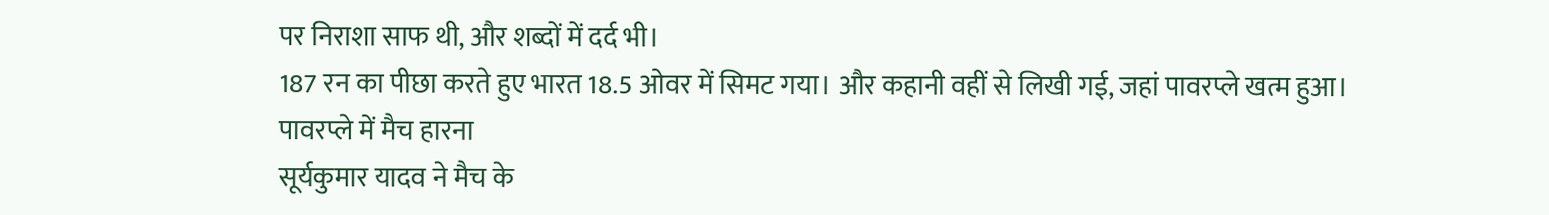पर निराशा साफ थी, और शब्दों में दर्द भी।
187 रन का पीछा करते हुए भारत 18.5 ओवर में सिमट गया। और कहानी वहीं से लिखी गई, जहां पावरप्ले खत्म हुआ।
पावरप्ले में मैच हारना
सूर्यकुमार यादव ने मैच के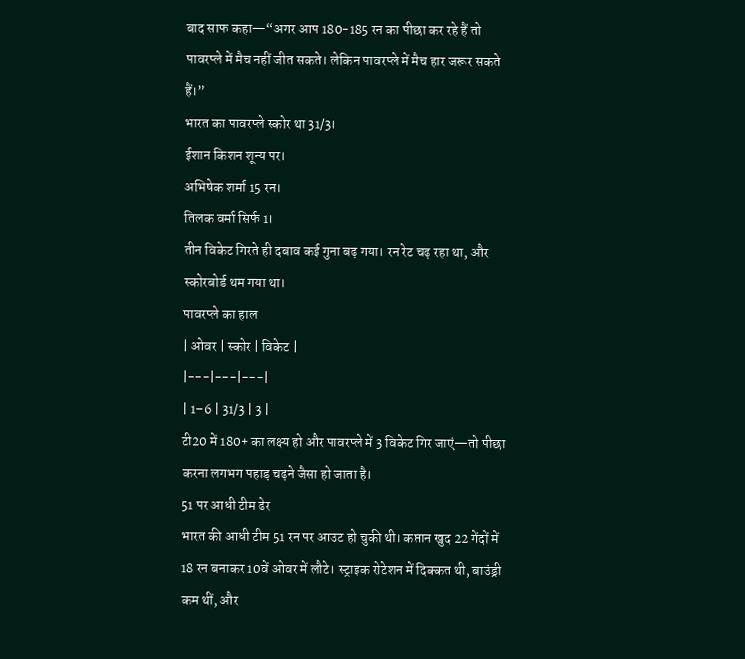बाद साफ कहा—“अगर आप 180-185 रन का पीछा कर रहे हैं तो पावरप्ले में मैच नहीं जीत सकते। लेकिन पावरप्ले में मैच हार जरूर सकते हैं।”
भारत का पावरप्ले स्कोर था 31/3।
ईशान किशन शून्य पर।
अभिषेक शर्मा 15 रन।
तिलक वर्मा सिर्फ 1।
तीन विकेट गिरते ही दबाव कई गुना बढ़ गया। रन रेट चढ़ रहा था, और स्कोरबोर्ड थम गया था।
पावरप्ले का हाल
| ओवर | स्कोर | विकेट |
|---|---|---|
| 1–6 | 31/3 | 3 |
टी20 में 180+ का लक्ष्य हो और पावरप्ले में 3 विकेट गिर जाएं—तो पीछा करना लगभग पहाड़ चढ़ने जैसा हो जाता है।
51 पर आधी टीम ढेर
भारत की आधी टीम 51 रन पर आउट हो चुकी थी। कप्तान खुद 22 गेंदों में 18 रन बनाकर 10वें ओवर में लौटे। स्ट्राइक रोटेशन में दिक्कत थी, बाउंड्री कम थीं, और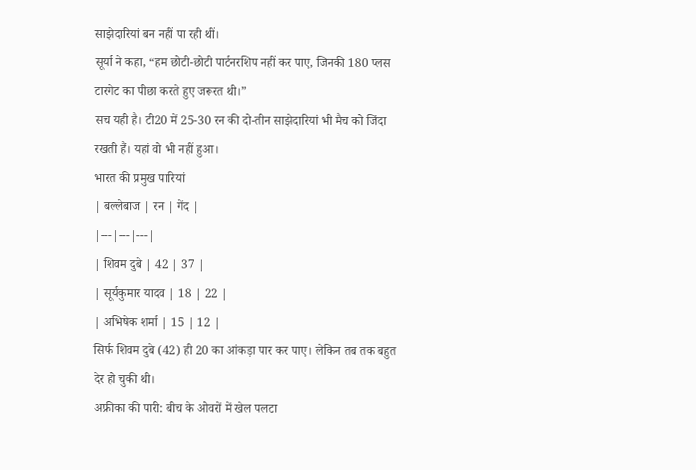साझेदारियां बन नहीं पा रही थीं।
सूर्या ने कहा, “हम छोटी-छोटी पार्टनरशिप नहीं कर पाए, जिनकी 180 प्लस टारगेट का पीछा करते हुए जरूरत थी।”
सच यही है। टी20 में 25-30 रन की दो-तीन साझेदारियां भी मैच को जिंदा रखती हैं। यहां वो भी नहीं हुआ।
भारत की प्रमुख पारियां
| बल्लेबाज | रन | गेंद |
|---|---|---|
| शिवम दुबे | 42 | 37 |
| सूर्यकुमार यादव | 18 | 22 |
| अभिषेक शर्मा | 15 | 12 |
सिर्फ शिवम दुबे (42) ही 20 का आंकड़ा पार कर पाए। लेकिन तब तक बहुत देर हो चुकी थी।
अफ्रीका की पारी: बीच के ओवरों में खेल पलटा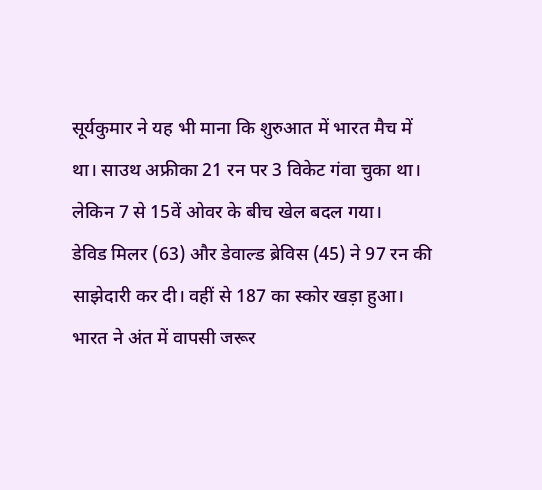सूर्यकुमार ने यह भी माना कि शुरुआत में भारत मैच में था। साउथ अफ्रीका 21 रन पर 3 विकेट गंवा चुका था। लेकिन 7 से 15वें ओवर के बीच खेल बदल गया।
डेविड मिलर (63) और डेवाल्ड ब्रेविस (45) ने 97 रन की साझेदारी कर दी। वहीं से 187 का स्कोर खड़ा हुआ।
भारत ने अंत में वापसी जरूर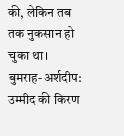की, लेकिन तब तक नुकसान हो चुका था।
बुमराह-अर्शदीप: उम्मीद की किरण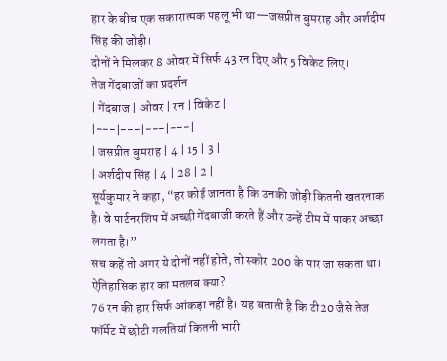हार के बीच एक सकारात्मक पहलू भी था—जसप्रीत बुमराह और अर्शदीप सिंह की जोड़ी।
दोनों ने मिलकर 8 ओवर में सिर्फ 43 रन दिए और 5 विकेट लिए।
तेज गेंदबाजों का प्रदर्शन
| गेंदबाज | ओवर | रन | विकेट |
|---|---|---|---|
| जसप्रीत बुमराह | 4 | 15 | 3 |
| अर्शदीप सिंह | 4 | 28 | 2 |
सूर्यकुमार ने कहा, “हर कोई जानता है कि उनकी जोड़ी कितनी खतरनाक है। वे पार्टनरशिप में अच्छी गेंदबाजी करते हैं और उन्हें टीम में पाकर अच्छा लगता है।”
सच कहें तो अगर ये दोनों नहीं होते, तो स्कोर 200 के पार जा सकता था।
ऐतिहासिक हार का मतलब क्या?
76 रन की हार सिर्फ आंकड़ा नहीं है। यह बताती है कि टी20 जैसे तेज फॉर्मेट में छोटी गलतियां कितनी भारी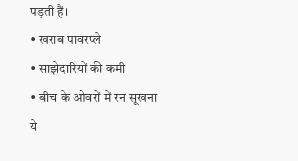पड़ती हैं।
• खराब पावरप्ले
• साझेदारियों की कमी
• बीच के ओवरों में रन सूखना
ये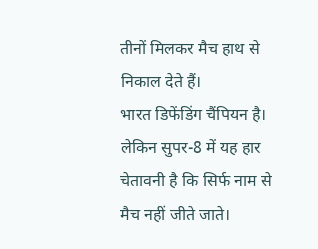तीनों मिलकर मैच हाथ से निकाल देते हैं।
भारत डिफेंडिंग चैंपियन है। लेकिन सुपर-8 में यह हार चेतावनी है कि सिर्फ नाम से मैच नहीं जीते जाते।